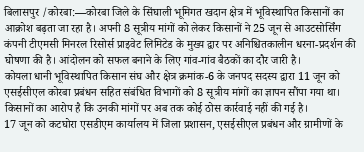बिलासपुर /कोरबा:—कोरबा जिले के सिंघाली भूमिगत खदान क्षेत्र में भूविस्थापित किसानों का आक्रोश बढ़ता जा रहा है। अपनी 8 सूत्रीय मांगों को लेकर किसानों ने 25 जून से आउटसोर्सिंग कंपनी टीएमसी मिनरल रिसोर्स प्राइवेट लिमिटेड के मुख्य द्वार पर अनिश्चितकालीन धरना-प्रदर्शन की घोषणा की है। आंदोलन को सफल बनाने के लिए गांव-गांव बैठकों का दौर जारी है।
कोयला धानी भूविस्थापित किसान संघ और क्षेत्र क्रमांक-6 के जनपद सदस्य द्वारा 11 जून को एसईसीएल कोरबा प्रबंधन सहित संबंधित विभागों को 8 सूत्रीय मांगों का ज्ञापन सौंपा गया था। किसानों का आरोप है कि उनकी मांगों पर अब तक कोई ठोस कार्रवाई नहीं की गई है।
17 जून को कटघोरा एसडीएम कार्यालय में जिला प्रशासन, एसईसीएल प्रबंधन और ग्रामीणों के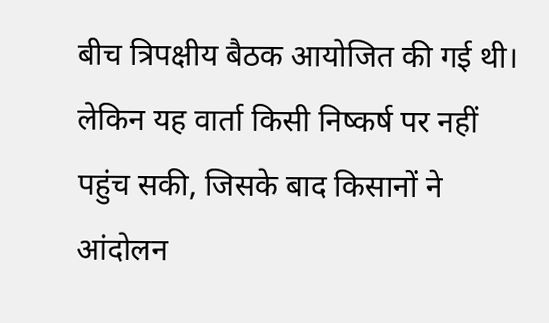बीच त्रिपक्षीय बैठक आयोजित की गई थी। लेकिन यह वार्ता किसी निष्कर्ष पर नहीं पहुंच सकी, जिसके बाद किसानों ने आंदोलन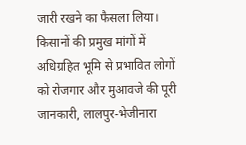जारी रखने का फैसला लिया।
किसानों की प्रमुख मांगों में अधिग्रहित भूमि से प्रभावित लोगों को रोजगार और मुआवजे की पूरी जानकारी, लालपुर-भेजीनारा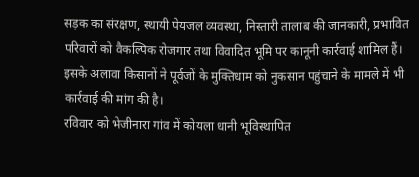सड़क का संरक्षण, स्थायी पेयजल व्यवस्था, निस्तारी तालाब की जानकारी, प्रभावित परिवारों को वैकल्पिक रोजगार तथा विवादित भूमि पर कानूनी कार्रवाई शामिल हैं। इसके अलावा किसानों ने पूर्वजों के मुक्तिधाम को नुकसान पहुंचाने के मामले में भी कार्रवाई की मांग की है।
रविवार को भेजीनारा गांव में कोयला धानी भूविस्थापित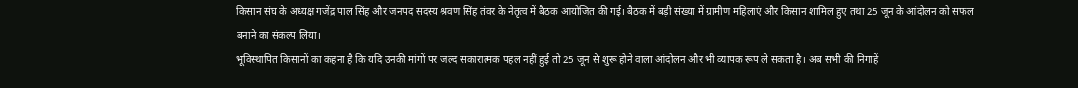किसान संघ के अध्यक्ष गजेंद्र पाल सिंह और जनपद सदस्य श्रवण सिंह तंवर के नेतृत्व में बैठक आयोजित की गई। बैठक में बड़ी संख्या में ग्रामीण महिलाएं और किसान शामिल हुए तथा 25 जून के आंदोलन को सफल बनाने का संकल्प लिया।
भूविस्थापित किसानों का कहना है कि यदि उनकी मांगों पर जल्द सकारात्मक पहल नहीं हुई तो 25 जून से शुरू होने वाला आंदोलन और भी व्यापक रूप ले सकता है। अब सभी की निगाहें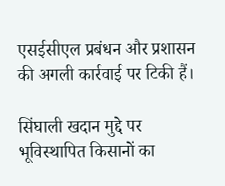एसईसीएल प्रबंधन और प्रशासन की अगली कार्रवाई पर टिकी हैं।

सिंघाली खदान मुद्दे पर भूविस्थापित किसानों का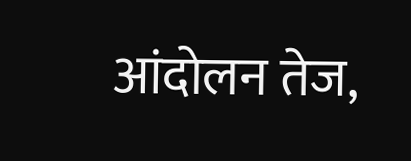आंदोलन तेज,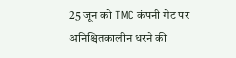25 जून को TMC कंपनी गेट पर अनिश्चितकालीन धरने की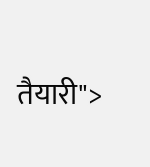तैयारी">